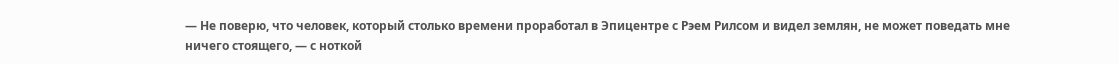— Не поверю, что человек, который столько времени проработал в Эпицентре с Рэем Рилсом и видел землян, не может поведать мне ничего стоящего, — с ноткой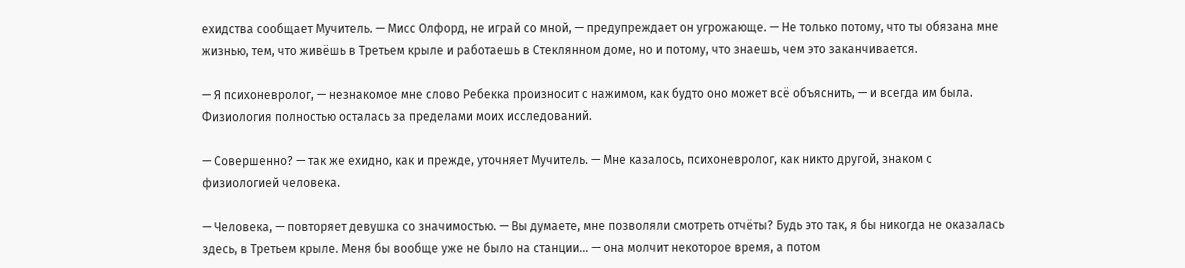ехидства сообщает Мучитель. — Мисс Олфорд, не играй со мной, — предупреждает он угрожающе. — Не только потому, что ты обязана мне жизнью, тем, что живёшь в Третьем крыле и работаешь в Стеклянном доме, но и потому, что знаешь, чем это заканчивается.

— Я психоневролог, — незнакомое мне слово Ребекка произносит с нажимом, как будто оно может всё объяснить, — и всегда им была. Физиология полностью осталась за пределами моих исследований.

— Совершенно? — так же ехидно, как и прежде, уточняет Мучитель. — Мне казалось, психоневролог, как никто другой, знаком с физиологией человека.

— Человека, — повторяет девушка со значимостью. — Вы думаете, мне позволяли смотреть отчёты? Будь это так, я бы никогда не оказалась здесь, в Третьем крыле. Меня бы вообще уже не было на станции… — она молчит некоторое время, а потом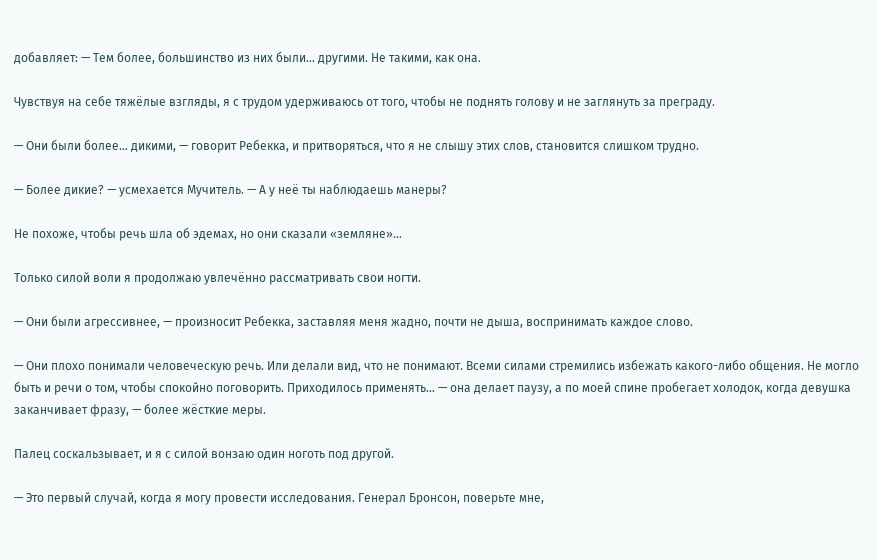добавляет: — Тем более, большинство из них были… другими. Не такими, как она.

Чувствуя на себе тяжёлые взгляды, я с трудом удерживаюсь от того, чтобы не поднять голову и не заглянуть за преграду.

— Они были более… дикими, — говорит Ребекка, и притворяться, что я не слышу этих слов, становится слишком трудно.

— Более дикие? — усмехается Мучитель. — А у неё ты наблюдаешь манеры?

Не похоже, чтобы речь шла об эдемах, но они сказали «земляне»…

Только силой воли я продолжаю увлечённо рассматривать свои ногти.

— Они были агрессивнее, — произносит Ребекка, заставляя меня жадно, почти не дыша, воспринимать каждое слово.

— Они плохо понимали человеческую речь. Или делали вид, что не понимают. Всеми силами стремились избежать какого-либо общения. Не могло быть и речи о том, чтобы спокойно поговорить. Приходилось применять… — она делает паузу, а по моей спине пробегает холодок, когда девушка заканчивает фразу, — более жёсткие меры.

Палец соскальзывает, и я с силой вонзаю один ноготь под другой.

— Это первый случай, когда я могу провести исследования. Генерал Бронсон, поверьте мне,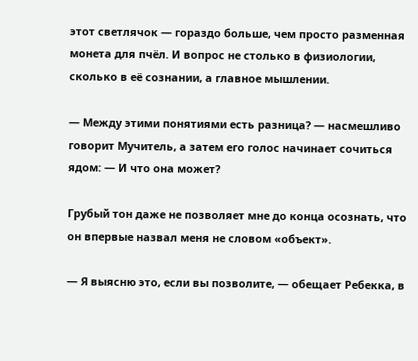этот светлячок — гораздо больше, чем просто разменная монета для пчёл. И вопрос не столько в физиологии, сколько в её сознании, а главное мышлении.

— Между этими понятиями есть разница? — насмешливо говорит Мучитель, а затем его голос начинает сочиться ядом: — И что она может?

Грубый тон даже не позволяет мне до конца осознать, что он впервые назвал меня не словом «объект».

— Я выясню это, если вы позволите, — обещает Ребекка, в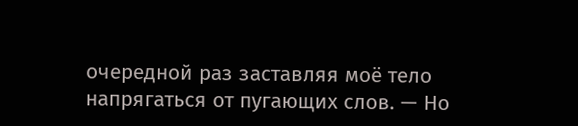очередной раз заставляя моё тело напрягаться от пугающих слов. — Но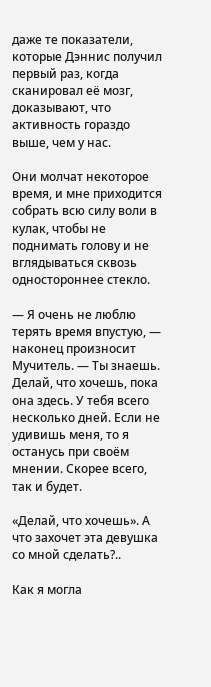даже те показатели, которые Дэннис получил первый раз, когда сканировал её мозг, доказывают, что активность гораздо выше, чем у нас.

Они молчат некоторое время, и мне приходится собрать всю силу воли в кулак, чтобы не поднимать голову и не вглядываться сквозь одностороннее стекло.

— Я очень не люблю терять время впустую, — наконец произносит Мучитель. — Ты знаешь. Делай, что хочешь, пока она здесь. У тебя всего несколько дней. Если не удивишь меня, то я останусь при своём мнении. Скорее всего, так и будет.

«Делай, что хочешь». А что захочет эта девушка со мной сделать?..

Как я могла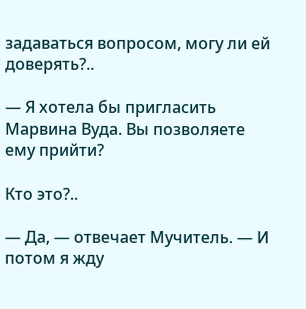задаваться вопросом, могу ли ей доверять?..

— Я хотела бы пригласить Марвина Вуда. Вы позволяете ему прийти?

Кто это?..

— Да, — отвечает Мучитель. — И потом я жду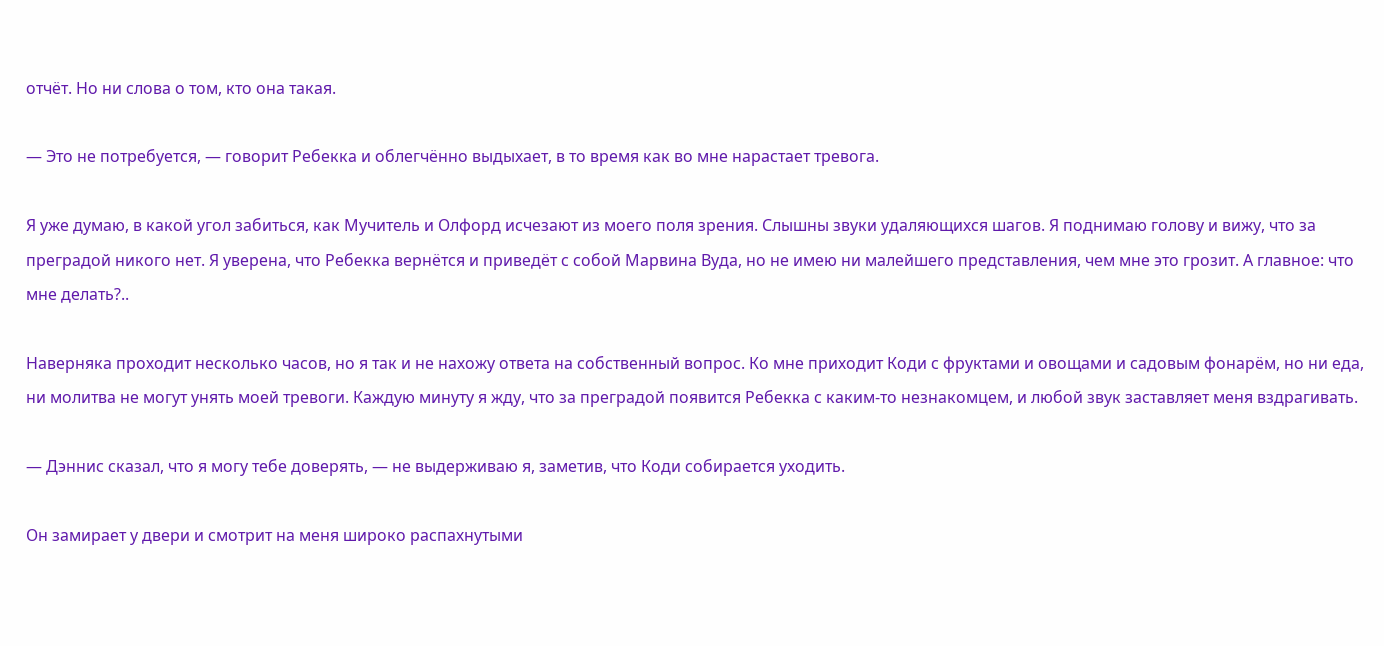отчёт. Но ни слова о том, кто она такая.

— Это не потребуется, — говорит Ребекка и облегчённо выдыхает, в то время как во мне нарастает тревога.

Я уже думаю, в какой угол забиться, как Мучитель и Олфорд исчезают из моего поля зрения. Слышны звуки удаляющихся шагов. Я поднимаю голову и вижу, что за преградой никого нет. Я уверена, что Ребекка вернётся и приведёт с собой Марвина Вуда, но не имею ни малейшего представления, чем мне это грозит. А главное: что мне делать?..

Наверняка проходит несколько часов, но я так и не нахожу ответа на собственный вопрос. Ко мне приходит Коди с фруктами и овощами и садовым фонарём, но ни еда, ни молитва не могут унять моей тревоги. Каждую минуту я жду, что за преградой появится Ребекка с каким-то незнакомцем, и любой звук заставляет меня вздрагивать.

— Дэннис сказал, что я могу тебе доверять, — не выдерживаю я, заметив, что Коди собирается уходить.

Он замирает у двери и смотрит на меня широко распахнутыми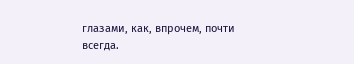глазами, как, впрочем, почти всегда.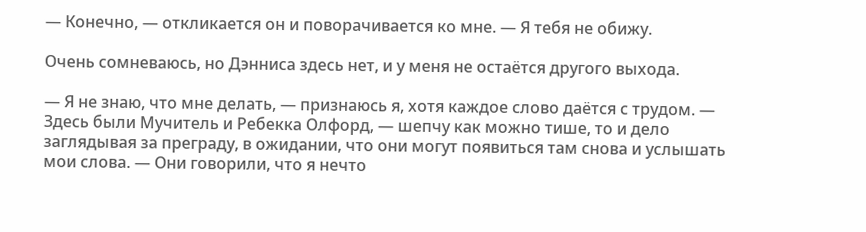— Конечно, — откликается он и поворачивается ко мне. — Я тебя не обижу.

Очень сомневаюсь, но Дэнниса здесь нет, и у меня не остаётся другого выхода.

— Я не знаю, что мне делать, — признаюсь я, хотя каждое слово даётся с трудом. — Здесь были Мучитель и Ребекка Олфорд, — шепчу как можно тише, то и дело заглядывая за преграду, в ожидании, что они могут появиться там снова и услышать мои слова. — Они говорили, что я нечто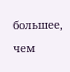большее, чем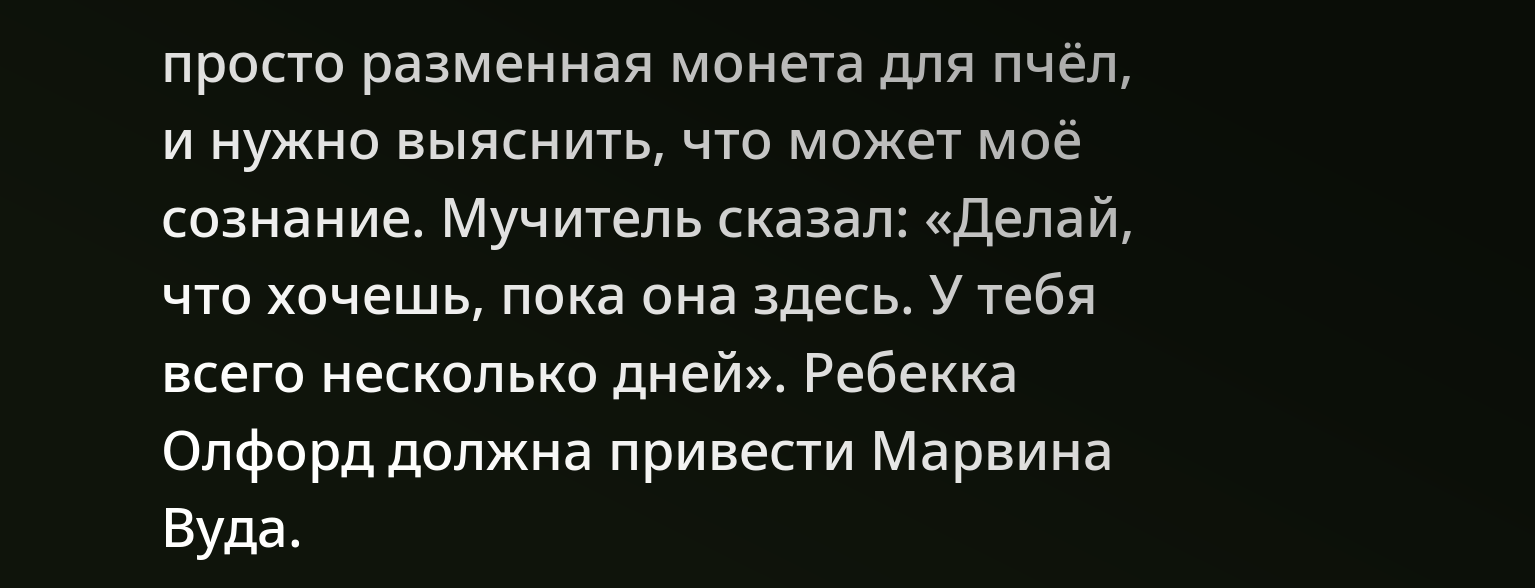просто разменная монета для пчёл, и нужно выяснить, что может моё сознание. Мучитель сказал: «Делай, что хочешь, пока она здесь. У тебя всего несколько дней». Ребекка Олфорд должна привести Марвина Вуда.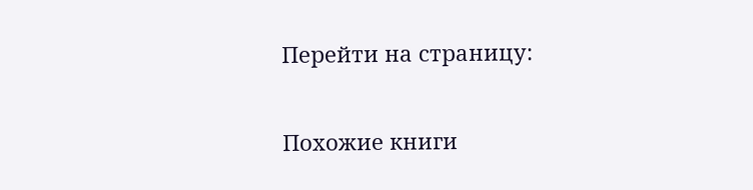Перейти на страницу:

Похожие книги